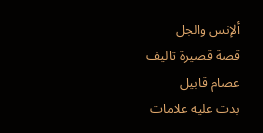ألإنس والجل
قصة قصيرة تاليف عصام قابيل
بدت عليه علامات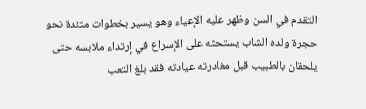التقدم في السن وظهر عليه الإعياء وهو يسير بخطوات متئدة نحو حجرة ولده الشاب يستحثه على الإسراع في إرتداء ملابسه حتى يلحقان بالطبيب قبل مغادرته عيادته فقد بلغ التعب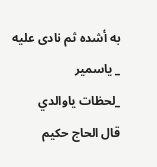به أشده ثم نادى عليه
_ ياسمير
_لحظات ياوالدي
قال الحاج حكيم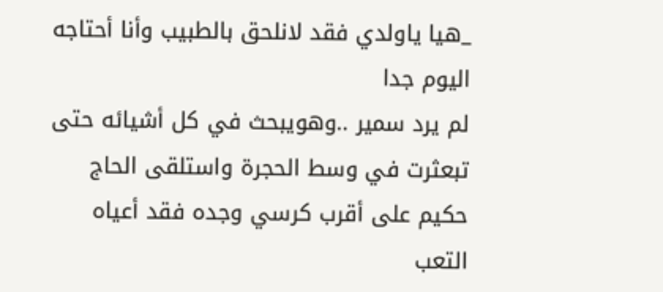_هيا ياولدي فقد لانلحق بالطبيب وأنا أحتاجه اليوم جدا
لم يرد سمير ..وهويبحث في كل أشيائه حتى تبعثرت في وسط الحجرة واستلقى الحاج حكيم على أقرب كرسي وجده فقد أعياه التعب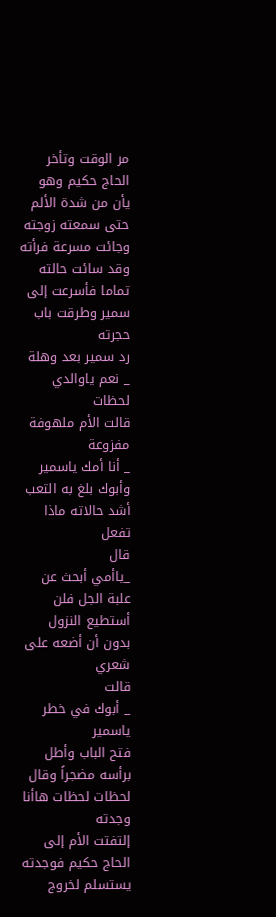مر الوقت وتأخر الحاج حكيم وهو يأن من شدة الألم حتى سمعته زوجته وجائت مسرعة فرأته وقد سائت حالته تماما فأسرعت إلى سمير وطرقت باب حجرته
رد سمير بعد وهلة
_ نعم ياوالدي لحظات
قالت الأم ملهوفة مفزوعة
_ أنا أمك ياسمير وأبوك بلغ به التعب أشد حالاته ماذا تفعل
قال
_ياأمي أبحث عن علبة الجل فلن أستطيع النزول بدون أن أضعه على شعري
قالت
_ أبوك في خطر ياسمير
فتح الباب وأطل برأسه مضجراً وقال لحظات لحظات هاأنا وجدته
إلتفتت الأم إلى الحاج حكيم فوجدته يستسلم لخروج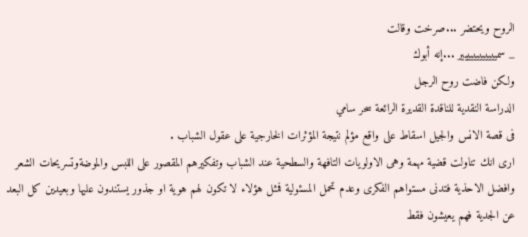الروح ويحتضر ...صرخت وقالت
_ سميييييييييييير ...إنه أبوك
ولكن فاضت روح الرجل
الدراسة النقدية للناقدة القديرة الرائعة سحر سامي
فى قصة الانس والجيل اسقاط على واقع مؤلم نتيجة المؤثرات الخارجية على عقول الشباب .
ارى انك تناولت قضية مهمة وهى الاولويات التافهة والسطحية عند الشباب وتفكيرهم المقصور على اللبس والموضةوتسريحات الشعر وافضل الاحذية فتدنى مستواهم الفكرى وعدم تحمل المسئولية فمثل هؤلاء لا تكون لهم هوية او جذور يستندون عليها وبعيدين كل البعد عن الجدية فهم يعيشون فقط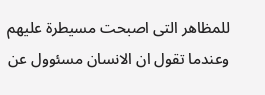للمظاهر التى اصبحت مسيطرة عليهم وعندما تقول ان الانسان مسئوول عن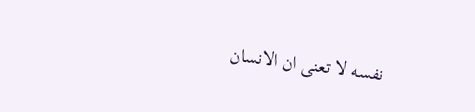نفسه لا تعنى ان الانسان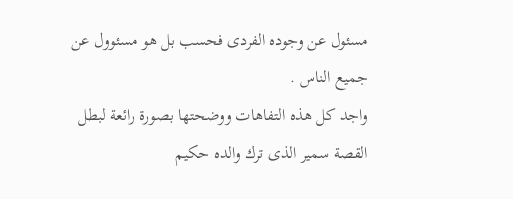مسئول عن وجوده الفردى فحسب بل هو مسئوول عن جميع الناس .
واجد كل هذه التفاهات ووضحتها بصورة رائعة لبطل القصة سمير الذى ترك والده حكيم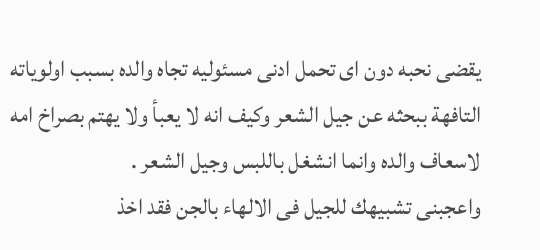يقضى نحبه دون اى تحمل ادنى مسئوليه تجاه والده بسبب اولوياته التافهة ببحثه عن جيل الشعر وكيف انه لا يعبأ ولا يهتم بصراخ امه لاسعاف والده وانما انشغل باللبس وجيل الشعر .
واعجبنى تشبيهك للجيل فى الالهاء بالجن فقد اخذ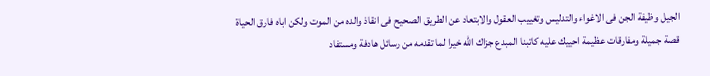الجيل وظيفة الجن فى الاغواء والتدليس وتغييب العقول والابتعاد عن الطريق الصحيح فى انقاذ والده من الموت ولكن اباه فارق الحياة
قصة جميلة ومفارقات عظيمة احييك عليه كاتبنا المبدع جزاك الله خيرا لما تقدمه من رسائل هادفة ومستفاد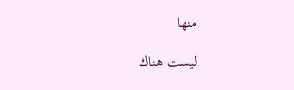منها

ليست هناك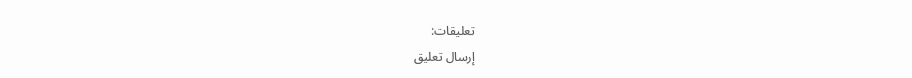تعليقات:
إرسال تعليق